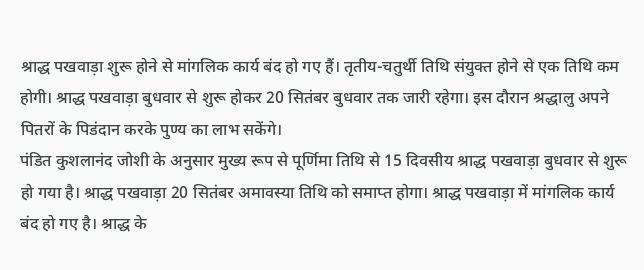श्राद्ध पखवाड़ा शुरू होने से मांगलिक कार्य बंद हो गए हैं। तृतीय-चतुर्थी तिथि संयुक्त होने से एक तिथि कम होगी। श्राद्ध पखवाड़ा बुधवार से शुरू होकर 20 सितंबर बुधवार तक जारी रहेगा। इस दौरान श्रद्धालु अपने पितरों के पिडंदान करके पुण्य का लाभ सकेंगे।
पंडित कुशलानंद जोशी के अनुसार मुख्य रूप से पूर्णिमा तिथि से 15 दिवसीय श्राद्ध पखवाड़ा बुधवार से शुरू हो गया है। श्राद्ध पखवाड़ा 20 सितंबर अमावस्या तिथि को समाप्त होगा। श्राद्ध पखवाड़ा में मांगलिक कार्य बंद हो गए है। श्राद्ध के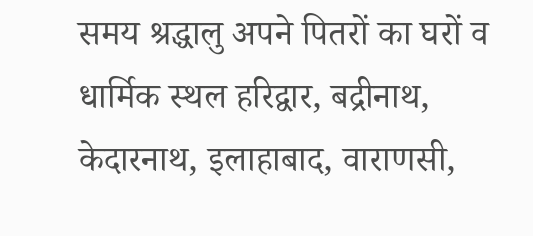समय श्रद्धालु अपने पितरों का घरों व धार्मिक स्थल हरिद्वार, बद्रीनाथ, केदारनाथ, इलाहाबाद, वाराणसी,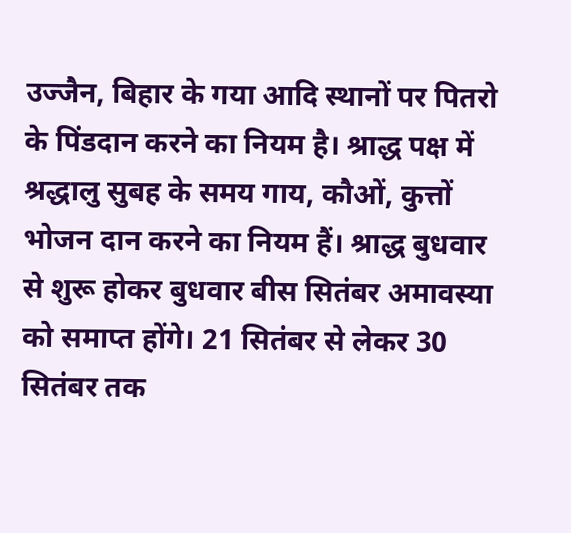उज्जैन, बिहार के गया आदि स्थानों पर पितरो के पिंडदान करने का नियम है। श्राद्ध पक्ष में श्रद्धालु सुबह के समय गाय, कौओं, कुत्तों भोजन दान करने का नियम हैं। श्राद्ध बुधवार से शुरू होकर बुधवार बीस सितंबर अमावस्या को समाप्त होंगे। 21 सितंबर से लेकर 30 सितंबर तक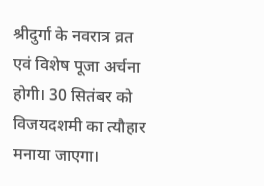श्रीदुर्गा के नवरात्र व्रत एवं विशेष पूजा अर्चना होगी। 30 सितंबर को विजयदशमी का त्यौहार मनाया जाएगा।